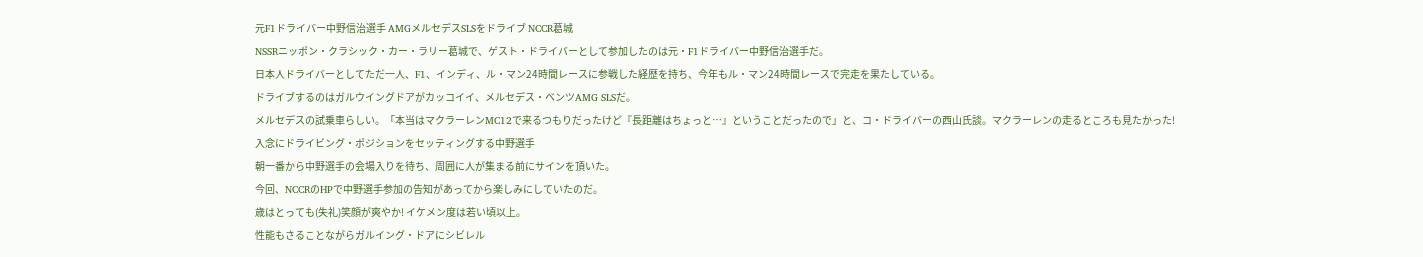元F1ドライバー中野信治選手 AMGメルセデスSLSをドライブ NCCR葛城
NSSRニッポン・クラシック・カー・ラリー葛城で、ゲスト・ドライバーとして参加したのは元・F1ドライバー中野信治選手だ。
日本人ドライバーとしてただ一人、F1、インディ、ル・マン24時間レースに参戦した経歴を持ち、今年もル・マン24時間レースで完走を果たしている。
ドライブするのはガルウイングドアがカッコイイ、メルセデス・ベンツAMG SLSだ。
メルセデスの試乗車らしい。「本当はマクラーレンMC12で来るつもりだったけど『長距離はちょっと…』ということだったので」と、コ・ドライバーの西山氏談。マクラーレンの走るところも見たかった!
入念にドライビング・ポジションをセッティングする中野選手
朝一番から中野選手の会場入りを待ち、周囲に人が集まる前にサインを頂いた。
今回、NCCRのHPで中野選手参加の告知があってから楽しみにしていたのだ。
歳はとっても(失礼)笑顔が爽やか! イケメン度は若い頃以上。
性能もさることながらガルイング・ドアにシビレル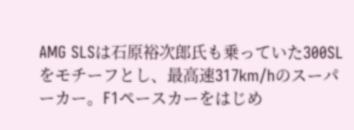AMG SLSは石原裕次郎氏も乗っていた300SLをモチーフとし、最高速317km/hのスーパーカー。F1ペースカーをはじめ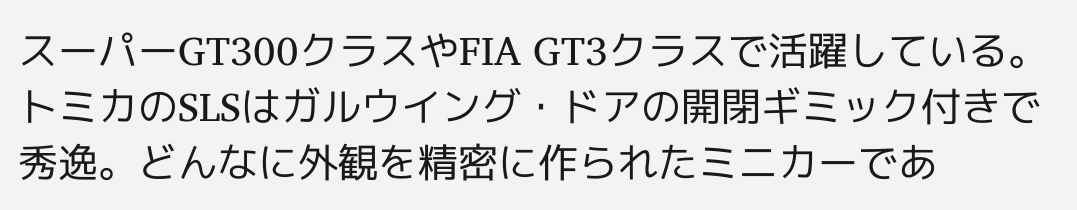スーパーGT300クラスやFIA GT3クラスで活躍している。
トミカのSLSはガルウイング・ドアの開閉ギミック付きで秀逸。どんなに外観を精密に作られたミニカーであ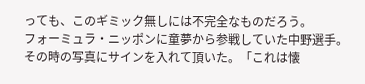っても、このギミック無しには不完全なものだろう。
フォーミュラ・ニッポンに童夢から参戦していた中野選手。
その時の写真にサインを入れて頂いた。「これは懐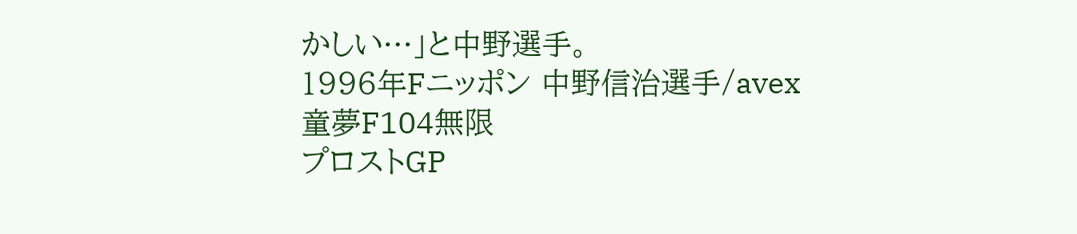かしい…」と中野選手。
1996年Fニッポン 中野信治選手/avex童夢F104無限
プロストGP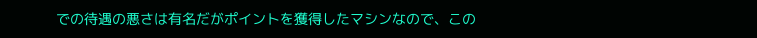での待遇の悪さは有名だがポイントを獲得したマシンなので、この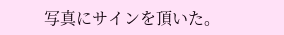写真にサインを頂いた。